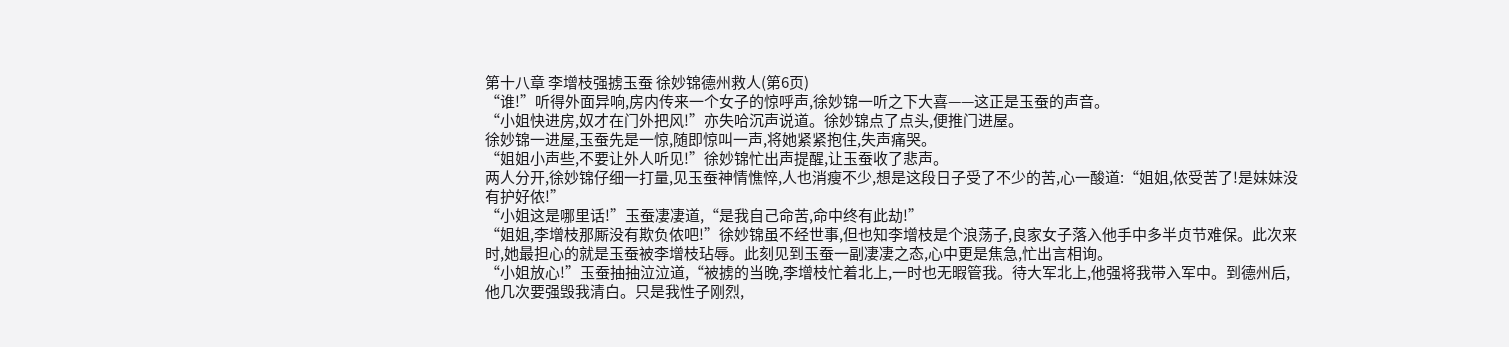第十八章 李增枝强掳玉蚕 徐妙锦德州救人(第6页)
“谁!”听得外面异响,房内传来一个女子的惊呼声,徐妙锦一听之下大喜——这正是玉蚕的声音。
“小姐快进房,奴才在门外把风!”亦失哈沉声说道。徐妙锦点了点头,便推门进屋。
徐妙锦一进屋,玉蚕先是一惊,随即惊叫一声,将她紧紧抱住,失声痛哭。
“姐姐小声些,不要让外人听见!”徐妙锦忙出声提醒,让玉蚕收了悲声。
两人分开,徐妙锦仔细一打量,见玉蚕神情憔悴,人也消瘦不少,想是这段日子受了不少的苦,心一酸道:“姐姐,侬受苦了!是妹妹没有护好侬!”
“小姐这是哪里话!”玉蚕凄凄道,“是我自己命苦,命中终有此劫!”
“姐姐,李增枝那厮没有欺负侬吧!”徐妙锦虽不经世事,但也知李增枝是个浪荡子,良家女子落入他手中多半贞节难保。此次来时,她最担心的就是玉蚕被李增枝玷辱。此刻见到玉蚕一副凄凄之态,心中更是焦急,忙出言相询。
“小姐放心!”玉蚕抽抽泣泣道,“被掳的当晚,李增枝忙着北上,一时也无暇管我。待大军北上,他强将我带入军中。到德州后,他几次要强毁我清白。只是我性子刚烈,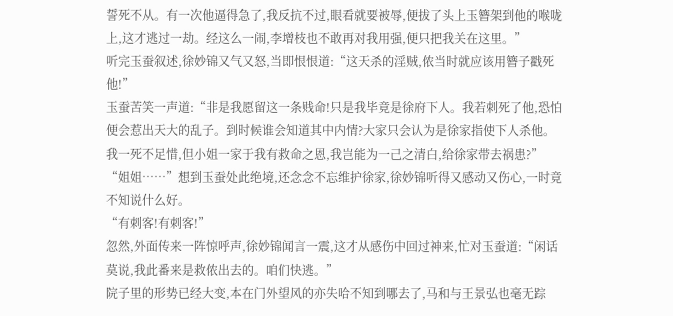誓死不从。有一次他逼得急了,我反抗不过,眼看就要被辱,便拔了头上玉簪架到他的喉咙上,这才逃过一劫。经这么一闹,李增枝也不敢再对我用强,便只把我关在这里。”
听完玉蚕叙述,徐妙锦又气又怒,当即恨恨道:“这天杀的淫贼,侬当时就应该用簪子戳死他!”
玉蚕苦笑一声道:“非是我愿留这一条贱命!只是我毕竟是徐府下人。我若刺死了他,恐怕便会惹出天大的乱子。到时候谁会知道其中内情?大家只会认为是徐家指使下人杀他。我一死不足惜,但小姐一家于我有救命之恩,我岂能为一己之清白,给徐家带去祸患?”
“姐姐……”想到玉蚕处此绝境,还念念不忘维护徐家,徐妙锦听得又感动又伤心,一时竟不知说什么好。
“有刺客!有刺客!”
忽然,外面传来一阵惊呼声,徐妙锦闻言一震,这才从感伤中回过神来,忙对玉蚕道:“闲话莫说,我此番来是救侬出去的。咱们快逃。”
院子里的形势已经大变,本在门外望风的亦失哈不知到哪去了,马和与王景弘也毫无踪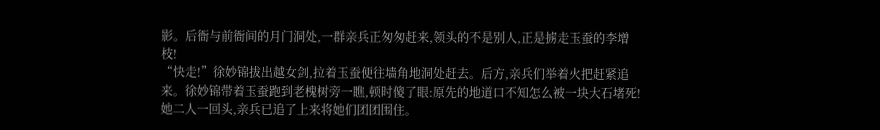影。后衙与前衙间的月门洞处,一群亲兵正匆匆赶来,领头的不是别人,正是掳走玉蚕的李增枝!
“快走!”徐妙锦拔出越女剑,拉着玉蚕便往墙角地洞处赶去。后方,亲兵们举着火把赶紧追来。徐妙锦带着玉蚕跑到老槐树旁一瞧,顿时傻了眼:原先的地道口不知怎么被一块大石堵死!她二人一回头,亲兵已追了上来将她们团团围住。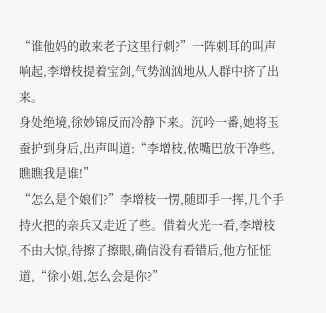“谁他妈的敢来老子这里行刺?”一阵刺耳的叫声响起,李增枝提着宝剑,气势汹汹地从人群中挤了出来。
身处绝境,徐妙锦反而冷静下来。沉吟一番,她将玉蚕护到身后,出声叫道:“李增枝,侬嘴巴放干净些,瞧瞧我是谁!”
“怎么是个娘们?”李增枝一愣,随即手一挥,几个手持火把的亲兵又走近了些。借着火光一看,李增枝不由大惊,待擦了擦眼,确信没有看错后,他方怔怔道,“徐小姐,怎么会是你?”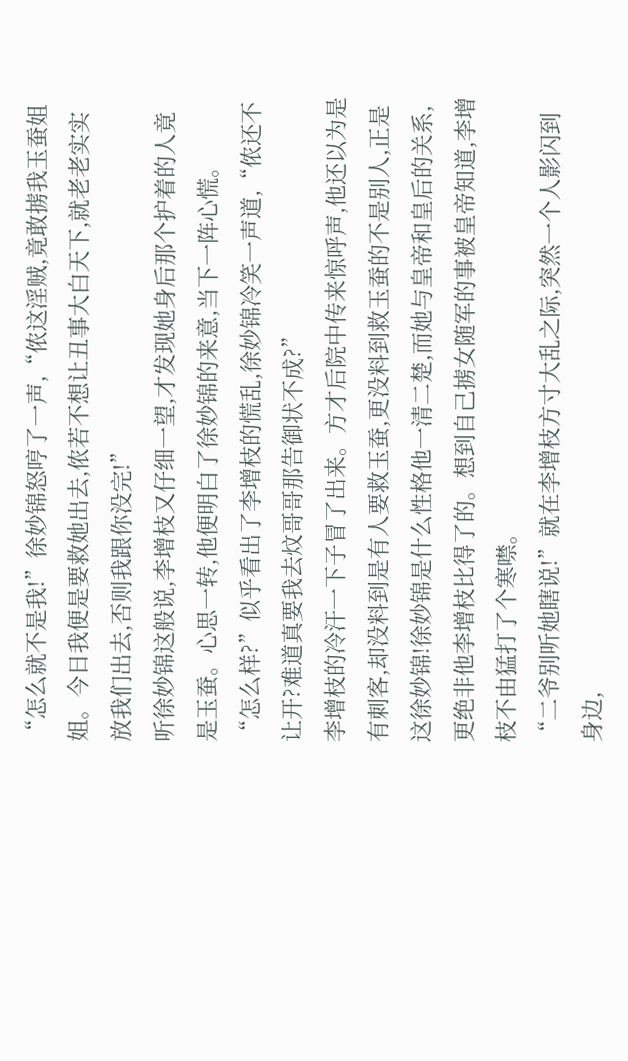“怎么就不是我!”徐妙锦怒哼了一声,“侬这淫贼,竟敢掳我玉蚕姐姐。今日我便是要救她出去,侬若不想让丑事大白天下,就老老实实放我们出去,否则我跟你没完!”
听徐妙锦这般说,李增枝又仔细一望,才发现她身后那个护着的人竟是玉蚕。心思一转,他便明白了徐妙锦的来意,当下一阵心慌。
“怎么样?”似乎看出了李增枝的慌乱,徐妙锦冷笑一声道,“侬还不让开?难道真要我去炆哥哥那告御状不成?”
李增枝的冷汗一下子冒了出来。方才后院中传来惊呼声,他还以为是有刺客,却没料到是有人要救玉蚕,更没料到救玉蚕的不是别人,正是这徐妙锦!徐妙锦是什么性格他一清二楚,而她与皇帝和皇后的关系,更绝非他李增枝比得了的。想到自己掳女随军的事被皇帝知道,李增枝不由猛打了个寒噤。
“二爷别听她瞎说!”就在李增枝方寸大乱之际,突然一个人影闪到身边,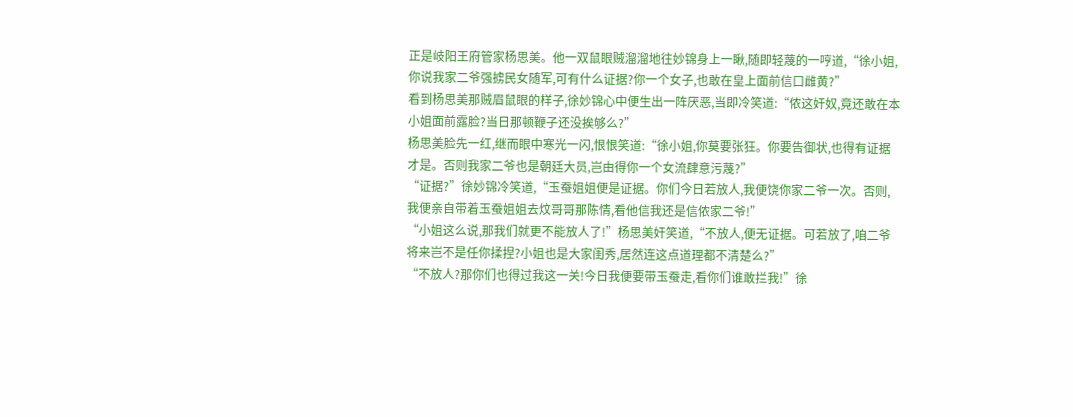正是岐阳王府管家杨思美。他一双鼠眼贼溜溜地往妙锦身上一瞅,随即轻蔑的一哼道,“徐小姐,你说我家二爷强掳民女随军,可有什么证据?你一个女子,也敢在皇上面前信口雌黄?”
看到杨思美那贼眉鼠眼的样子,徐妙锦心中便生出一阵厌恶,当即冷笑道:“侬这奸奴,竟还敢在本小姐面前露脸?当日那顿鞭子还没挨够么?”
杨思美脸先一红,继而眼中寒光一闪,恨恨笑道:“徐小姐,你莫要张狂。你要告御状,也得有证据才是。否则我家二爷也是朝廷大员,岂由得你一个女流肆意污蔑?”
“证据?”徐妙锦冷笑道,“玉蚕姐姐便是证据。你们今日若放人,我便饶你家二爷一次。否则,我便亲自带着玉蚕姐姐去炆哥哥那陈情,看他信我还是信侬家二爷!”
“小姐这么说,那我们就更不能放人了!”杨思美奸笑道,“不放人,便无证据。可若放了,咱二爷将来岂不是任你揉捏?小姐也是大家闺秀,居然连这点道理都不清楚么?”
“不放人?那你们也得过我这一关!今日我便要带玉蚕走,看你们谁敢拦我!”徐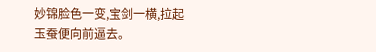妙锦脸色一变,宝剑一横,拉起玉蚕便向前逼去。